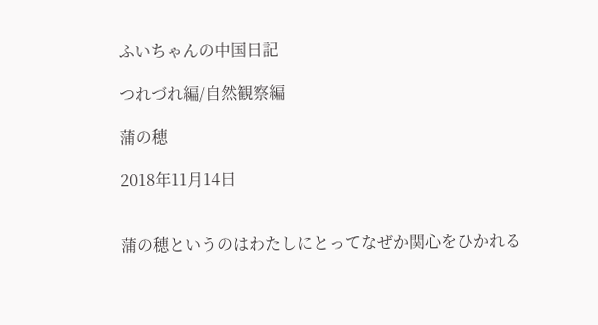ふいちゃんの中国日記

つれづれ編/自然観察編

蒲の穂

2018年11月14日


蒲の穂というのはわたしにとってなぜか関心をひかれる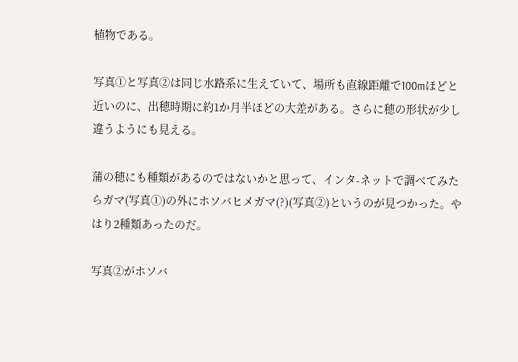植物である。

写真①と写真②は同じ水路系に生えていて、場所も直線距離で100mほどと近いのに、出穂時期に約1か月半ほどの大差がある。さらに穂の形状が少し違うようにも見える。

蒲の穂にも種類があるのではないかと思って、インタ-ネットで調べてみたらガマ(写真①)の外にホソバヒメガマ(?)(写真②)というのが見つかった。やはり2種類あったのだ。

写真②がホソバ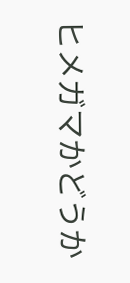ヒメガマかどうか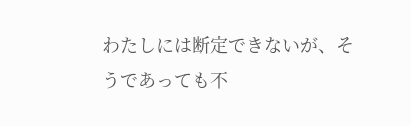わたしには断定できないが、そうであっても不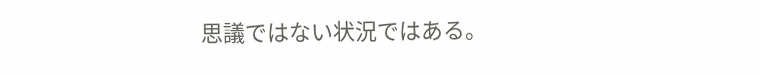思議ではない状況ではある。